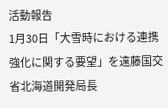活動報告
1月30日「大雪時における連携強化に関する要望」を遠藤国交省北海道開発局長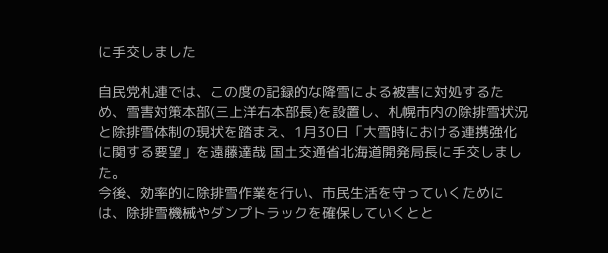に手交しました

自民党札連では、この度の記録的な降雪による被害に対処するため、雪害対策本部(三上洋右本部長)を設置し、札幌市内の除排雪状況と除排雪体制の現状を踏まえ、1月30日「大雪時における連携強化に関する要望」を遠藤達哉 国土交通省北海道開発局長に手交しました。
今後、効率的に除排雪作業を行い、市民生活を守っていくためには、除排雪機械やダンプトラックを確保していくとと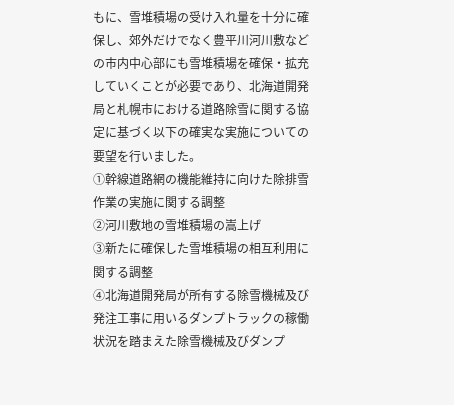もに、雪堆積場の受け入れ量を十分に確保し、郊外だけでなく豊平川河川敷などの市内中心部にも雪堆積場を確保・拡充していくことが必要であり、北海道開発局と札幌市における道路除雪に関する協定に基づく以下の確実な実施についての要望を行いました。
①幹線道路網の機能維持に向けた除排雪作業の実施に関する調整
②河川敷地の雪堆積場の嵩上げ
③新たに確保した雪堆積場の相互利用に関する調整
④北海道開発局が所有する除雪機械及び発注工事に用いるダンプトラックの稼働状況を踏まえた除雪機械及びダンプ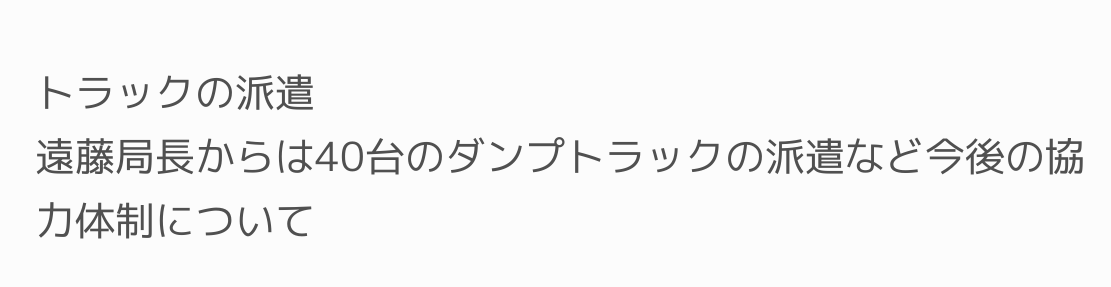トラックの派遣
遠藤局長からは40台のダンプトラックの派遣など今後の協力体制について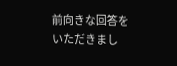前向きな回答をいただきまし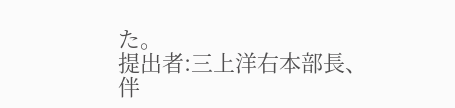た。
提出者:三上洋右本部長、伴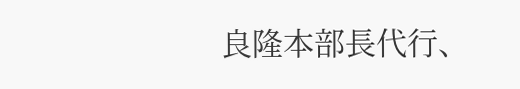良隆本部長代行、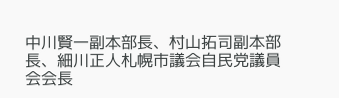中川賢一副本部長、村山拓司副本部長、細川正人札幌市議会自民党議員会会長